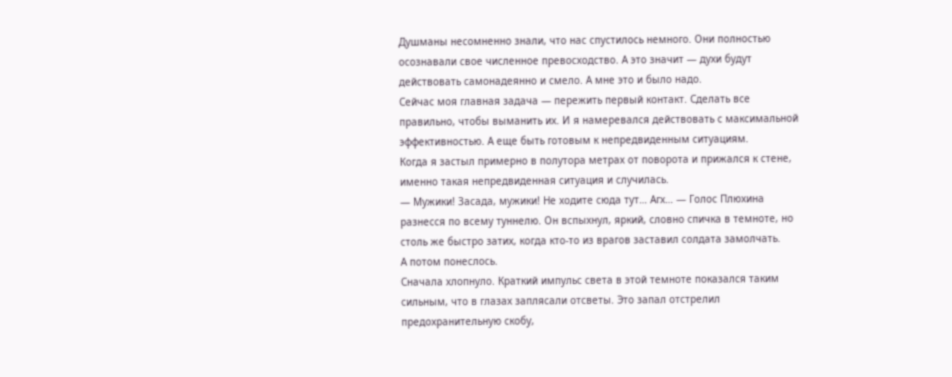Душманы несомненно знали, что нас спустилось немного. Они полностью осознавали свое численное превосходство. А это значит — духи будут действовать самонадеянно и смело. А мне это и было надо.
Сейчас моя главная задача — пережить первый контакт. Сделать все правильно, чтобы выманить их. И я намеревался действовать с максимальной эффективностью. А еще быть готовым к непредвиденным ситуациям.
Когда я застыл примерно в полутора метрах от поворота и прижался к стене, именно такая непредвиденная ситуация и случилась.
— Мужики! Засада, мужики! Не ходите сюда тут… Агх… — Голос Плюхина разнесся по всему туннелю. Он вспыхнул, яркий, словно спичка в темноте, но столь же быстро затих, когда кто-то из врагов заставил солдата замолчать.
А потом понеслось.
Сначала хлопнуло. Краткий импульс света в этой темноте показался таким сильным, что в глазах заплясали отсветы. Это запал отстрелил предохранительную скобу,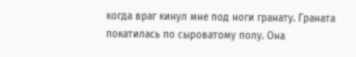когда враг кинул мне под ноги гранату. Граната покатилась по сыроватому полу. Она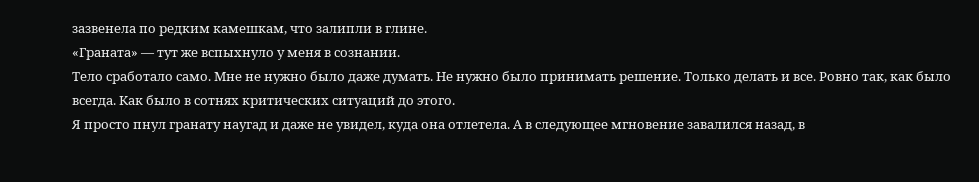зазвенела по редким камешкам, что залипли в глине.
«Граната» — тут же вспыхнуло у меня в сознании.
Тело сработало само. Мне не нужно было даже думать. Не нужно было принимать решение. Только делать и все. Ровно так, как было всегда. Как было в сотнях критических ситуаций до этого.
Я просто пнул гранату наугад и даже не увидел, куда она отлетела. А в следующее мгновение завалился назад, в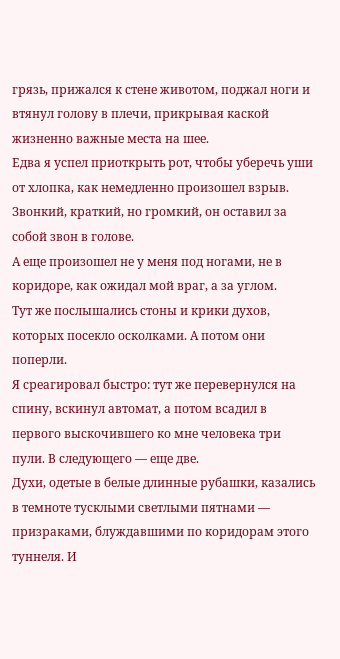грязь, прижался к стене животом, поджал ноги и втянул голову в плечи, прикрывая каской жизненно важные места на шее.
Едва я успел приоткрыть рот, чтобы уберечь уши от хлопка, как немедленно произошел взрыв. Звонкий, краткий, но громкий, он оставил за собой звон в голове.
А еще произошел не у меня под ногами, не в коридоре, как ожидал мой враг, а за углом.
Тут же послышались стоны и крики духов, которых посекло осколками. А потом они поперли.
Я среагировал быстро: тут же перевернулся на спину, вскинул автомат, а потом всадил в первого выскочившего ко мне человека три пули. В следующего — еще две.
Духи, одетые в белые длинные рубашки, казались в темноте тусклыми светлыми пятнами — призраками, блуждавшими по коридорам этого туннеля. И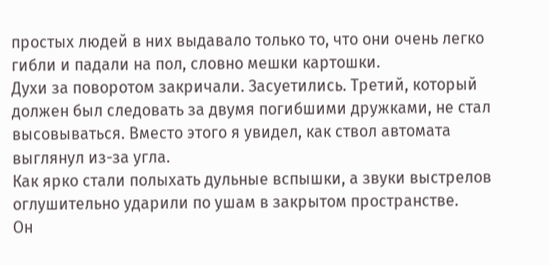простых людей в них выдавало только то, что они очень легко гибли и падали на пол, словно мешки картошки.
Духи за поворотом закричали. Засуетились. Третий, который должен был следовать за двумя погибшими дружками, не стал высовываться. Вместо этого я увидел, как ствол автомата выглянул из-за угла.
Как ярко стали полыхать дульные вспышки, а звуки выстрелов оглушительно ударили по ушам в закрытом пространстве.
Он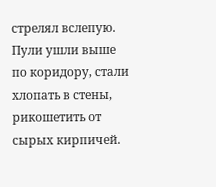стрелял вслепую.
Пули ушли выше по коридору, стали хлопать в стены, рикошетить от сырых кирпичей.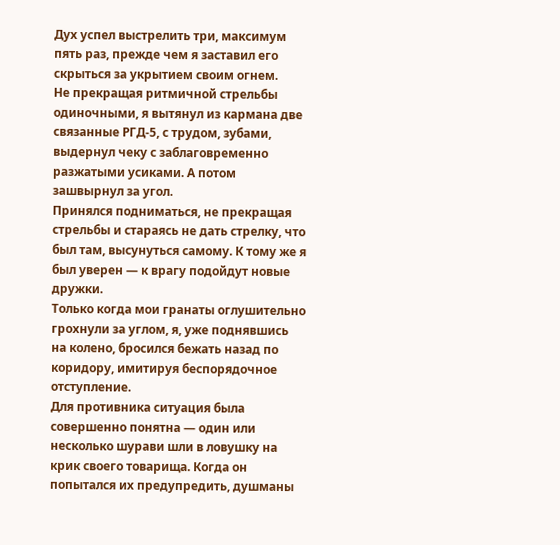Дух успел выстрелить три, максимум пять раз, прежде чем я заставил его скрыться за укрытием своим огнем.
Не прекращая ритмичной стрельбы одиночными, я вытянул из кармана две связанные РГД-5, с трудом, зубами, выдернул чеку с заблаговременно разжатыми усиками. А потом зашвырнул за угол.
Принялся подниматься, не прекращая стрельбы и стараясь не дать стрелку, что был там, высунуться самому. К тому же я был уверен — к врагу подойдут новые дружки.
Только когда мои гранаты оглушительно грохнули за углом, я, уже поднявшись на колено, бросился бежать назад по коридору, имитируя беспорядочное отступление.
Для противника ситуация была совершенно понятна — один или несколько шурави шли в ловушку на крик своего товарища. Когда он попытался их предупредить, душманы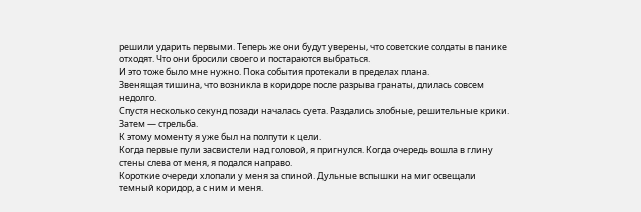решили ударить первыми. Теперь же они будут уверены, что советские солдаты в панике отходят. Что они бросили своего и постараются выбраться.
И это тоже было мне нужно. Пока события протекали в пределах плана.
Звенящая тишина, что возникла в коридоре после разрыва гранаты, длилась совсем недолго.
Спустя несколько секунд позади началась суета. Раздались злобные, решительные крики. Затем — стрельба.
К этому моменту я уже был на полпути к цели.
Когда первые пули засвистели над головой, я пригнулся. Когда очередь вошла в глину стены слева от меня, я подался направо.
Короткие очереди хлопали у меня за спиной. Дульные вспышки на миг освещали темный коридор, а с ним и меня.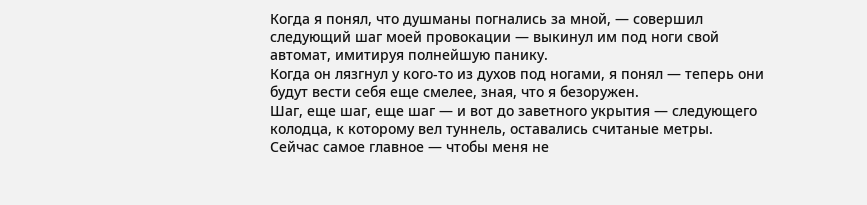Когда я понял, что душманы погнались за мной, — совершил следующий шаг моей провокации — выкинул им под ноги свой автомат, имитируя полнейшую панику.
Когда он лязгнул у кого-то из духов под ногами, я понял — теперь они будут вести себя еще смелее, зная, что я безоружен.
Шаг, еще шаг, еще шаг — и вот до заветного укрытия — следующего колодца, к которому вел туннель, оставались считаные метры. Сейчас самое главное — чтобы меня не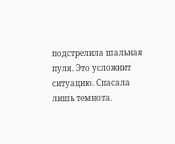подстрелила шальная пуля. Это усложнит ситуацию. Спасала лишь темнота.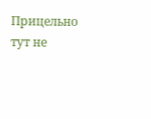Прицельно тут не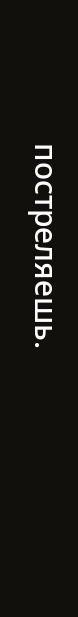постреляешь.